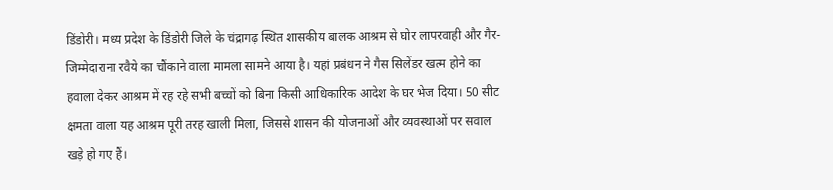डिंडोरी। मध्य प्रदेश के डिंडोरी जिले के चंद्रागढ़ स्थित शासकीय बालक आश्रम से घोर लापरवाही और गैर-जिम्मेदाराना रवैये का चौंकाने वाला मामला सामने आया है। यहां प्रबंधन ने गैस सिलेंडर खत्म होने का हवाला देकर आश्रम में रह रहे सभी बच्चों को बिना किसी आधिकारिक आदेश के घर भेज दिया। 50 सीट क्षमता वाला यह आश्रम पूरी तरह खाली मिला, जिससे शासन की योजनाओं और व्यवस्थाओं पर सवाल खड़े हो गए हैं।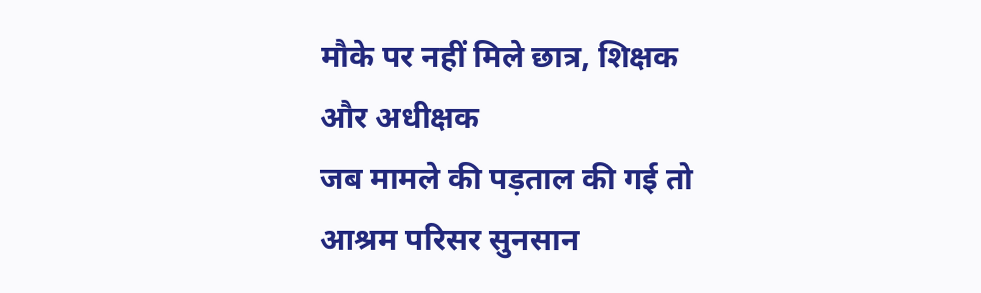मौके पर नहीं मिले छात्र, शिक्षक और अधीक्षक
जब मामले की पड़ताल की गई तो आश्रम परिसर सुनसान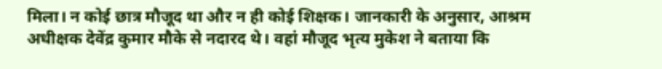मिला। न कोई छात्र मौजूद था और न ही कोई शिक्षक। जानकारी के अनुसार, आश्रम अधीक्षक देवेंद्र कुमार मौके से नदारद थे। वहां मौजूद भृत्य मुकेश ने बताया कि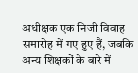अधीक्षक एक निजी विवाह समारोह में गए हुए हैं, जबकि अन्य शिक्षकों के बारे में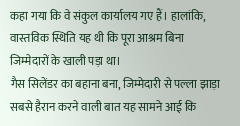कहा गया कि वे संकुल कार्यालय गए हैं। हालांकि, वास्तविक स्थिति यह थी कि पूरा आश्रम बिना जिम्मेदारों के खाली पड़ा था।
गैस सिलेंडर का बहाना बना, जिम्मेदारी से पल्ला झाड़ा
सबसे हैरान करने वाली बात यह सामने आई कि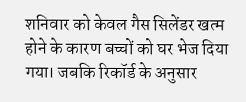शनिवार को केवल गैस सिलेंडर खत्म होने के कारण बच्चों को घर भेज दिया गया। जबकि रिकॉर्ड के अनुसार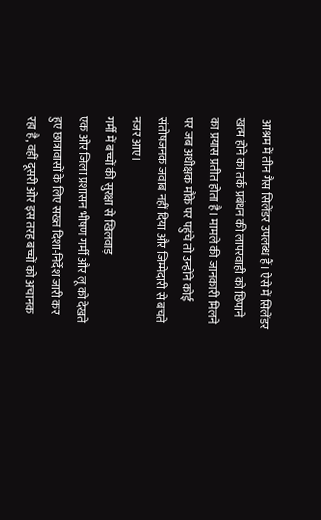आश्रम में तीन गैस सिलेंडर उपलब्ध हैं। ऐसे में सिलेंडर खत्म होने का तर्क प्रबंधन की लापरवाही को छिपाने का प्रयास प्रतीत होता है। मामले की जानकारी मिलने पर जब अधीक्षक मौके पर पहुंचे तो उन्होंने कोई संतोषजनक जवाब नहीं दिया और जिम्मेदारी से बचते नजर आए।
गर्मी में बच्चों की सुरक्षा से खिलवाड़
एक ओर जिला प्रशासन भीषण गर्मी और लू को देखते हुए छात्रावासों के लिए सख्त दिशा-निर्देश जारी कर रहा है, वहीं दूसरी ओर इस तरह बच्चों को अचानक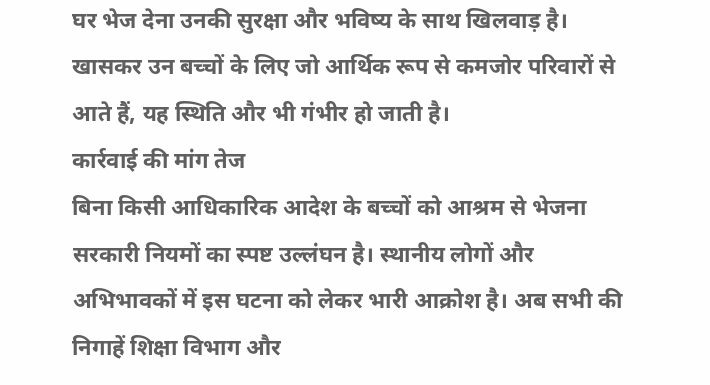घर भेज देना उनकी सुरक्षा और भविष्य के साथ खिलवाड़ है। खासकर उन बच्चों के लिए जो आर्थिक रूप से कमजोर परिवारों से आते हैं, यह स्थिति और भी गंभीर हो जाती है।
कार्रवाई की मांग तेज
बिना किसी आधिकारिक आदेश के बच्चों को आश्रम से भेजना सरकारी नियमों का स्पष्ट उल्लंघन है। स्थानीय लोगों और अभिभावकों में इस घटना को लेकर भारी आक्रोश है। अब सभी की निगाहें शिक्षा विभाग और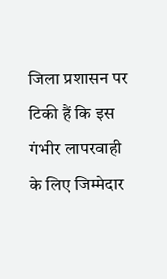जिला प्रशासन पर टिकी हैं कि इस गंभीर लापरवाही के लिए जिम्मेदार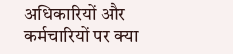अधिकारियों और कर्मचारियों पर क्या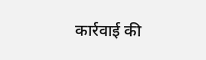कार्रवाई की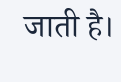जाती है।